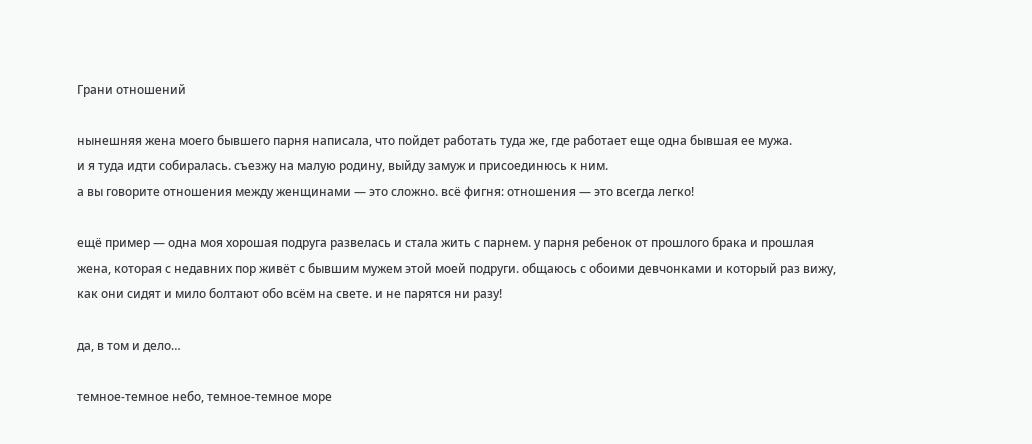Грани отношений

нынешняя жена моего бывшего парня написала, что пойдет работать туда же, где работает еще одна бывшая ее мужа.
и я туда идти собиралась. съезжу на малую родину, выйду замуж и присоединюсь к ним.
а вы говорите отношения между женщинами — это сложно. всё фигня: отношения — это всегда легко!

ещё пример — одна моя хорошая подруга развелась и стала жить с парнем. у парня ребенок от прошлого брака и прошлая жена, которая с недавних пор живёт с бывшим мужем этой моей подруги. общаюсь с обоими девчонками и который раз вижу, как они сидят и мило болтают обо всём на свете. и не парятся ни разу!

да, в том и дело…

темное-темное небо, темное-темное море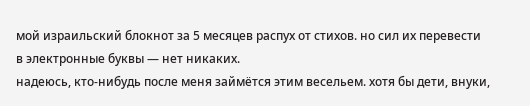мой израильский блокнот за 5 месяцев распух от стихов. но сил их перевести в электронные буквы — нет никаких.
надеюсь, кто-нибудь после меня займётся этим весельем. хотя бы дети, внуки,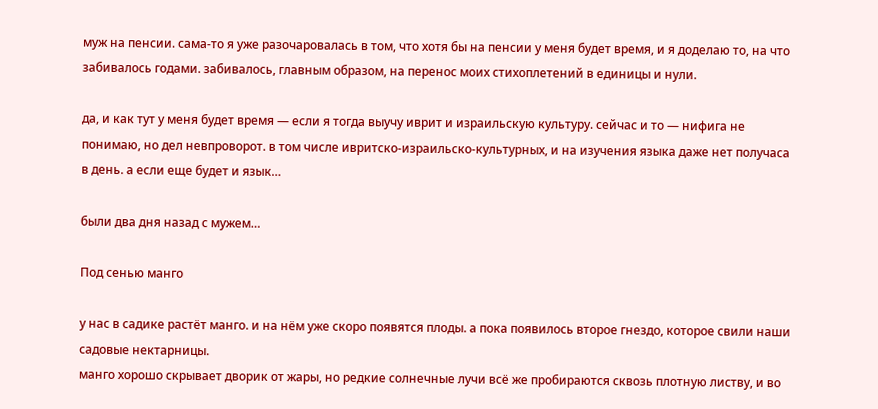муж на пенсии. сама-то я уже разочаровалась в том, что хотя бы на пенсии у меня будет время, и я доделаю то, на что забивалось годами. забивалось, главным образом, на перенос моих стихоплетений в единицы и нули.

да, и как тут у меня будет время — если я тогда выучу иврит и израильскую культуру. сейчас и то — нифига не понимаю, но дел невпроворот. в том числе ивритско-израильско-культурных, и на изучения языка даже нет получаса в день. а если еще будет и язык…

были два дня назад с мужем…

Под сенью манго

у нас в садике растёт манго. и на нём уже скоро появятся плоды. а пока появилось второе гнездо, которое свили наши садовые нектарницы.
манго хорошо скрывает дворик от жары, но редкие солнечные лучи всё же пробираются сквозь плотную листву, и во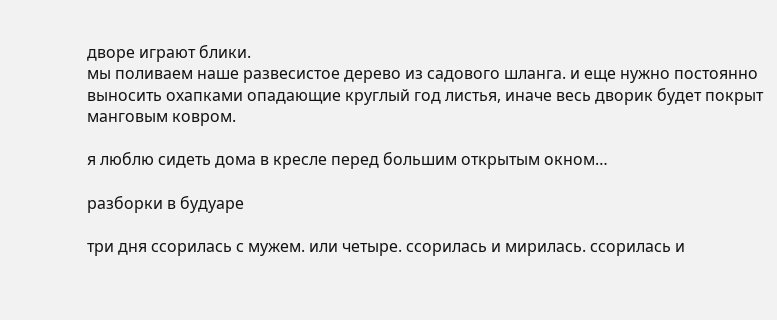дворе играют блики.
мы поливаем наше развесистое дерево из садового шланга. и еще нужно постоянно выносить охапками опадающие круглый год листья, иначе весь дворик будет покрыт манговым ковром.

я люблю сидеть дома в кресле перед большим открытым окном…

разборки в будуаре

три дня ссорилась с мужем. или четыре. ссорилась и мирилась. ссорилась и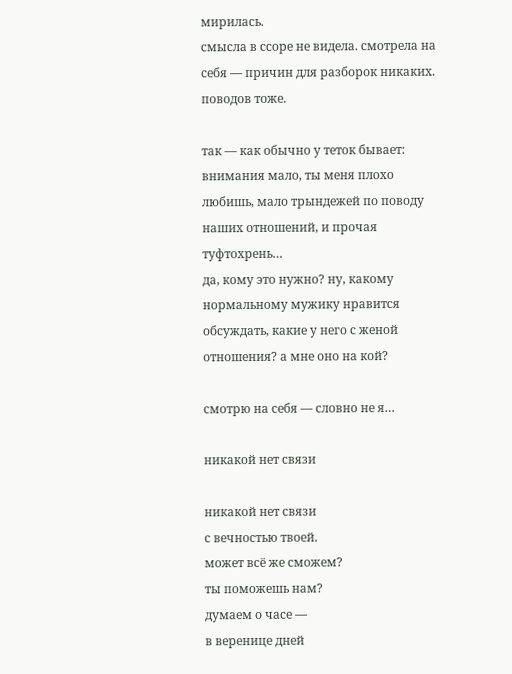мирилась.
смысла в ссоре не видела. смотрела на себя — причин для разборок никаких. поводов тоже.

так — как обычно у теток бывает: внимания мало, ты меня плохо любишь, мало трындежей по поводу наших отношений, и прочая туфтохрень…
да, кому это нужно? ну, какому нормальному мужику нравится обсуждать, какие у него с женой отношения? а мне оно на кой?

смотрю на себя — словно не я…

никакой нет связи

никакой нет связи
с вечностью твоей.
может всё же сможем?
ты поможешь нам?
думаем о часе —
в веренице дней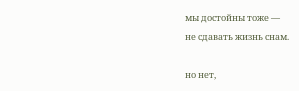мы достойны тоже —
не сдавать жизнь снам.

но нет,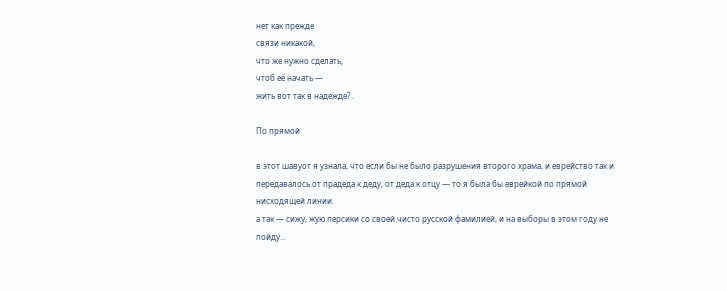нет как прежде
связи никакой,
что же нужно сделать,
чтоб её начать —
жить вот так в надежде?..

По прямой

в этот шавуот я узнала, что если бы не было разрушения второго храма, и еврейство так и передавалось от прадеда к деду, от деда к отцу — то я была бы еврейкой по прямой нисходящей линии.
а так — сижу, жую персики со своей чисто русской фамилией, и на выборы в этом году не пойду…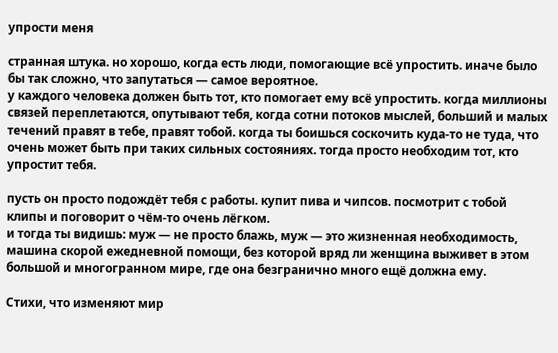упрости меня

странная штука. но хорошо, когда есть люди, помогающие всё упростить. иначе было бы так сложно, что запутаться — самое вероятное.
у каждого человека должен быть тот, кто помогает ему всё упростить. когда миллионы связей переплетаются, опутывают тебя, когда сотни потоков мыслей, больший и малых течений правят в тебе, правят тобой. когда ты боишься соскочить куда-то не туда, что очень может быть при таких сильных состояниях. тогда просто необходим тот, кто упростит тебя.

пусть он просто подождёт тебя с работы. купит пива и чипсов. посмотрит с тобой клипы и поговорит о чём-то очень лёгком.
и тогда ты видишь: муж — не просто блажь, муж — это жизненная необходимость, машина скорой ежедневной помощи, без которой вряд ли женщина выживет в этом большой и многогранном мире, где она безгранично много ещё должна ему.

Стихи, что изменяют мир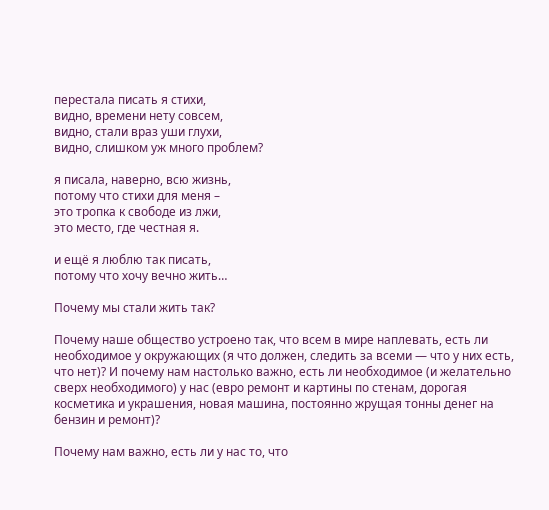перестала писать я стихи,
видно, времени нету совсем,
видно, стали враз уши глухи,
видно, слишком уж много проблем?

я писала, наверно, всю жизнь,
потому что стихи для меня –
это тропка к свободе из лжи,
это место, где честная я.

и ещё я люблю так писать,
потому что хочу вечно жить…

Почему мы стали жить так?

Почему наше общество устроено так, что всем в мире наплевать, есть ли необходимое у окружающих (я что должен, следить за всеми — что у них есть, что нет)? И почему нам настолько важно, есть ли необходимое (и желательно сверх необходимого) у нас (евро ремонт и картины по стенам, дорогая косметика и украшения, новая машина, постоянно жрущая тонны денег на бензин и ремонт)?

Почему нам важно, есть ли у нас то, что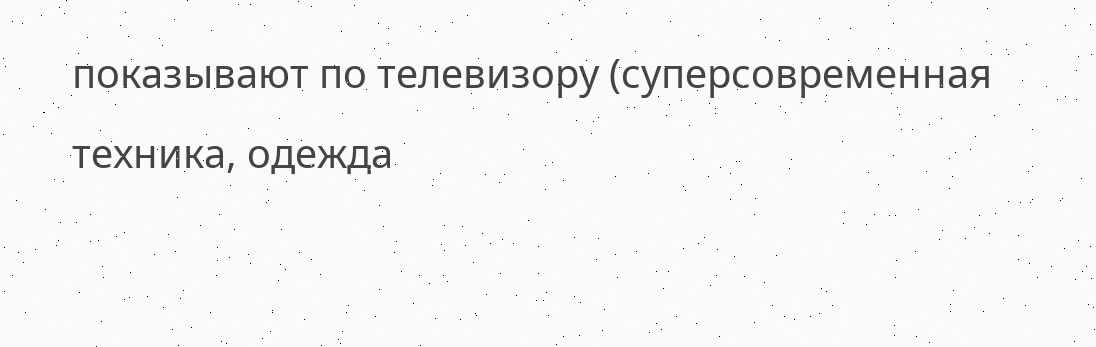показывают по телевизору (суперсовременная техника, одежда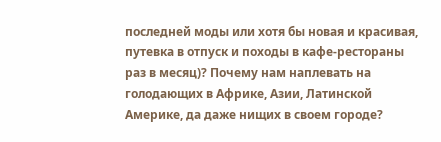последней моды или хотя бы новая и красивая, путевка в отпуск и походы в кафе-рестораны раз в месяц)? Почему нам наплевать на голодающих в Африке, Азии, Латинской Америке, да даже нищих в своем городе?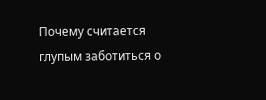Почему считается глупым заботиться о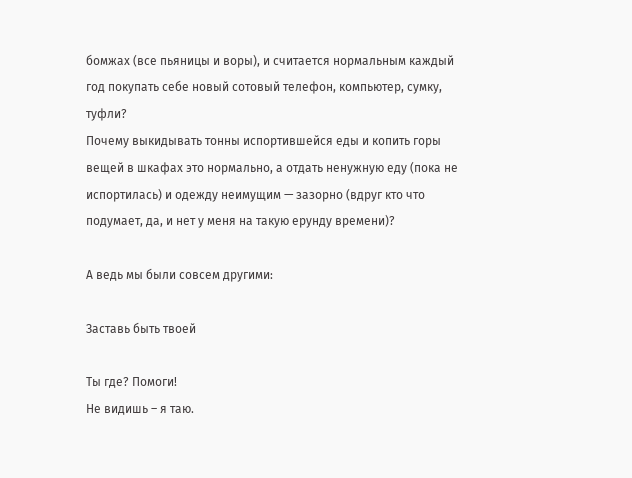бомжах (все пьяницы и воры), и считается нормальным каждый год покупать себе новый сотовый телефон, компьютер, сумку, туфли?
Почему выкидывать тонны испортившейся еды и копить горы вещей в шкафах это нормально, а отдать ненужную еду (пока не испортилась) и одежду неимущим — зазорно (вдруг кто что подумает, да, и нет у меня на такую ерунду времени)?

А ведь мы были совсем другими:

Заставь быть твоей

Ты где? Помоги!
Не видишь – я таю.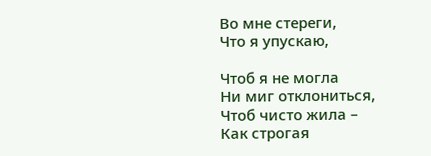Во мне стереги,
Что я упускаю,

Чтоб я не могла
Ни миг отклониться,
Чтоб чисто жила –
Как строгая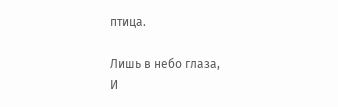птица.

Лишь в небо глаза,
И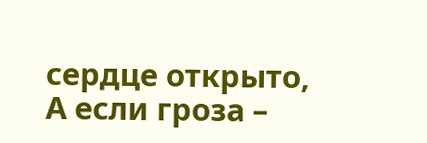сердце открыто,
А если гроза –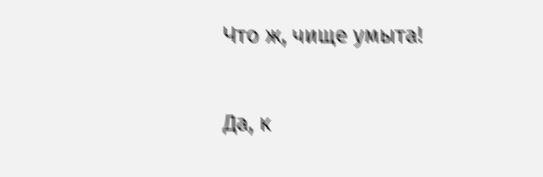Что ж, чище умыта!

Да, к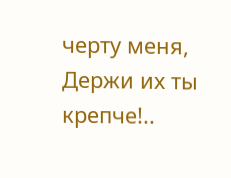черту меня,
Держи их ты крепче!..